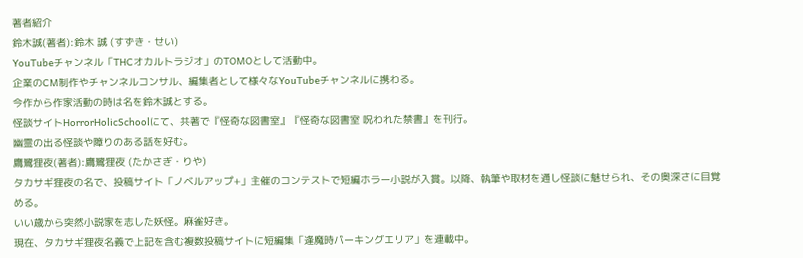著者紹介
鈴木誠(著者):鈴木 誠 (すずき・せい)
YouTubeチャンネル「THCオカルトラジオ」のTOMOとして活動中。
企業のCM制作やチャンネルコンサル、編集者として様々なYouTubeチャンネルに携わる。
今作から作家活動の時は名を鈴木誠とする。
怪談サイトHorrorHolicSchoolにて、共著で『怪奇な図書室』『怪奇な図書室 呪われた禁書』を刊行。
幽霊の出る怪談や障りのある話を好む。
鷹鷺狸夜(著者):鷹鷺狸夜 (たかさぎ・りや)
タカサギ狸夜の名で、投稿サイト「ノベルアップ+」主催のコンテストで短編ホラー小説が入賞。以降、執筆や取材を通し怪談に魅せられ、その奥深さに目覚める。
いい歳から突然小説家を志した妖怪。麻雀好き。
現在、タカサギ狸夜名義で上記を含む複数投稿サイトに短編集「逢魔時パーキングエリア」を連載中。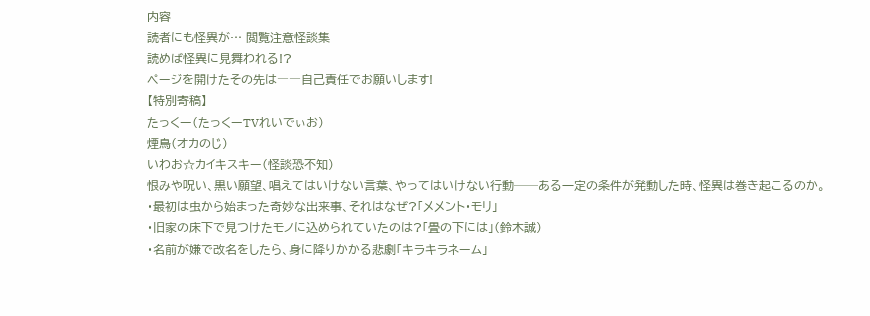内容
読者にも怪異が… 閲覧注意怪談集
読めば怪異に見舞われる!?
ページを開けたその先は――自己責任でお願いします!
【特別寄稿】
たっくー(たっくーTVれいでぃお)
煙鳥(オカのじ)
いわお☆カイキスキー(怪談恐不知)
恨みや呪い、黒い願望、唱えてはいけない言葉、やってはいけない行動──ある一定の条件が発動した時、怪異は巻き起こるのか。
・最初は虫から始まった奇妙な出来事、それはなぜ?「メメント・モリ」
・旧家の床下で見つけたモノに込められていたのは?「畳の下には」(鈴木誠)
・名前が嫌で改名をしたら、身に降りかかる悲劇「キラキラネーム」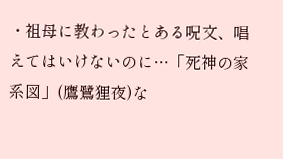・祖母に教わったとある呪文、唱えてはいけないのに…「死神の家系図」(鷹鷺狸夜)な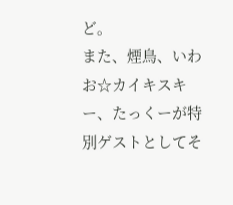ど。
また、煙鳥、いわお☆カイキスキー、たっくーが特別ゲストとしてそ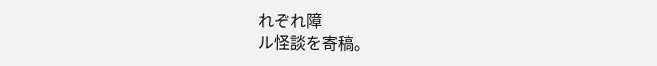れぞれ障
ル怪談を寄稿。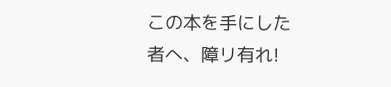この本を手にした者へ、障リ有れ!